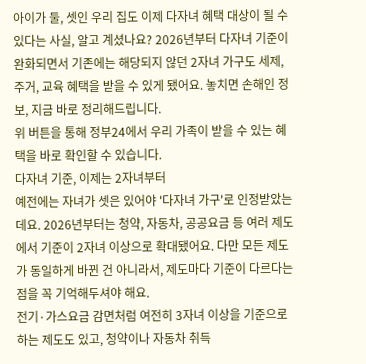아이가 둘, 셋인 우리 집도 이제 다자녀 혜택 대상이 될 수 있다는 사실, 알고 계셨나요? 2026년부터 다자녀 기준이 완화되면서 기존에는 해당되지 않던 2자녀 가구도 세제, 주거, 교육 혜택을 받을 수 있게 됐어요. 놓치면 손해인 정보, 지금 바로 정리해드립니다.
위 버튼을 통해 정부24에서 우리 가족이 받을 수 있는 혜택을 바로 확인할 수 있습니다.
다자녀 기준, 이제는 2자녀부터
예전에는 자녀가 셋은 있어야 '다자녀 가구'로 인정받았는데요. 2026년부터는 청약, 자동차, 공공요금 등 여러 제도에서 기준이 2자녀 이상으로 확대됐어요. 다만 모든 제도가 동일하게 바뀐 건 아니라서, 제도마다 기준이 다르다는 점을 꼭 기억해두셔야 해요.
전기·가스요금 감면처럼 여전히 3자녀 이상을 기준으로 하는 제도도 있고, 청약이나 자동차 취득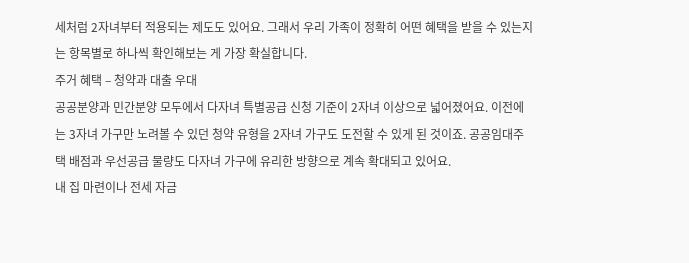세처럼 2자녀부터 적용되는 제도도 있어요. 그래서 우리 가족이 정확히 어떤 혜택을 받을 수 있는지는 항목별로 하나씩 확인해보는 게 가장 확실합니다.
주거 혜택 – 청약과 대출 우대
공공분양과 민간분양 모두에서 다자녀 특별공급 신청 기준이 2자녀 이상으로 넓어졌어요. 이전에는 3자녀 가구만 노려볼 수 있던 청약 유형을 2자녀 가구도 도전할 수 있게 된 것이죠. 공공임대주택 배점과 우선공급 물량도 다자녀 가구에 유리한 방향으로 계속 확대되고 있어요.
내 집 마련이나 전세 자금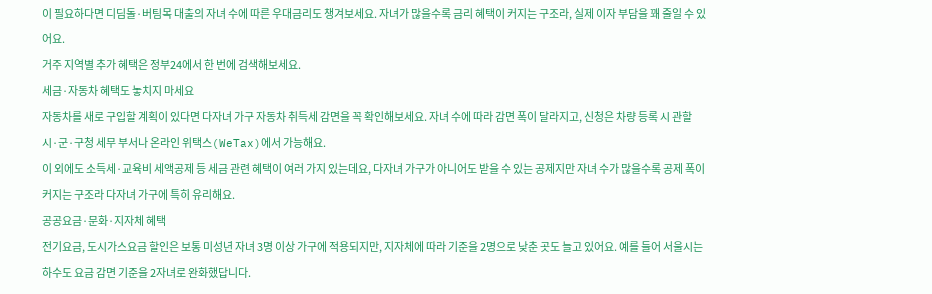이 필요하다면 디딤돌·버팀목 대출의 자녀 수에 따른 우대금리도 챙겨보세요. 자녀가 많을수록 금리 혜택이 커지는 구조라, 실제 이자 부담을 꽤 줄일 수 있어요.
거주 지역별 추가 혜택은 정부24에서 한 번에 검색해보세요.
세금·자동차 혜택도 놓치지 마세요
자동차를 새로 구입할 계획이 있다면 다자녀 가구 자동차 취득세 감면을 꼭 확인해보세요. 자녀 수에 따라 감면 폭이 달라지고, 신청은 차량 등록 시 관할 시·군·구청 세무 부서나 온라인 위택스(WeTax)에서 가능해요.
이 외에도 소득세·교육비 세액공제 등 세금 관련 혜택이 여러 가지 있는데요, 다자녀 가구가 아니어도 받을 수 있는 공제지만 자녀 수가 많을수록 공제 폭이 커지는 구조라 다자녀 가구에 특히 유리해요.
공공요금·문화·지자체 혜택
전기요금, 도시가스요금 할인은 보통 미성년 자녀 3명 이상 가구에 적용되지만, 지자체에 따라 기준을 2명으로 낮춘 곳도 늘고 있어요. 예를 들어 서울시는 하수도 요금 감면 기준을 2자녀로 완화했답니다.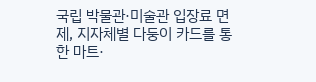국립 박물관·미술관 입장료 면제, 지자체별 다둥이 카드를 통한 마트·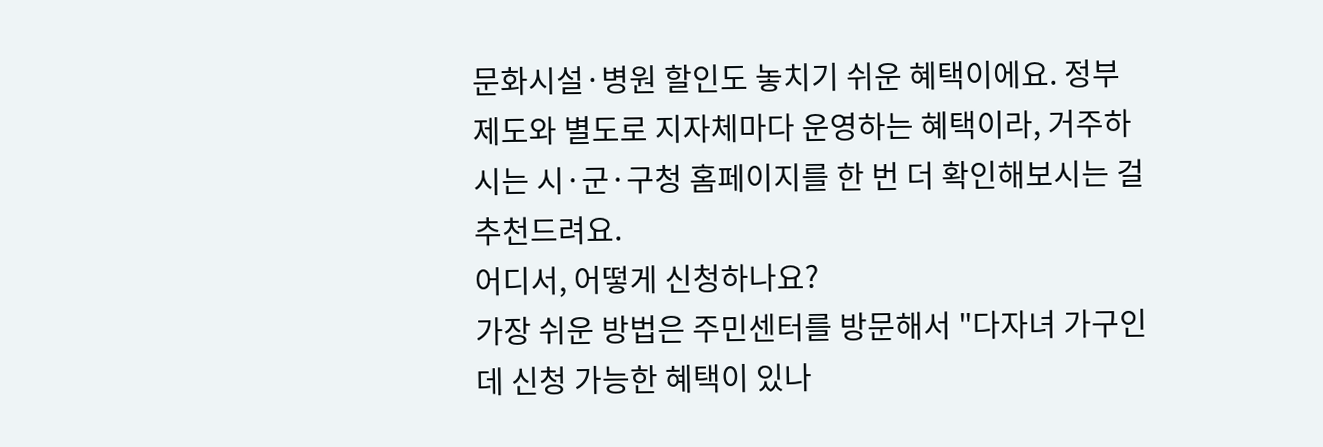문화시설·병원 할인도 놓치기 쉬운 혜택이에요. 정부 제도와 별도로 지자체마다 운영하는 혜택이라, 거주하시는 시·군·구청 홈페이지를 한 번 더 확인해보시는 걸 추천드려요.
어디서, 어떻게 신청하나요?
가장 쉬운 방법은 주민센터를 방문해서 "다자녀 가구인데 신청 가능한 혜택이 있나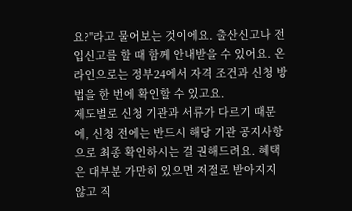요?"라고 물어보는 것이에요. 출산신고나 전입신고를 할 때 함께 안내받을 수 있어요. 온라인으로는 정부24에서 자격 조건과 신청 방법을 한 번에 확인할 수 있고요.
제도별로 신청 기관과 서류가 다르기 때문에, 신청 전에는 반드시 해당 기관 공지사항으로 최종 확인하시는 걸 권해드려요. 혜택은 대부분 가만히 있으면 저절로 받아지지 않고 직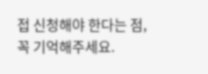접 신청해야 한다는 점, 꼭 기억해주세요.